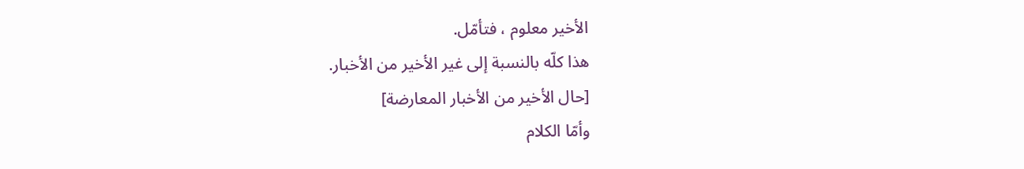الأخير معلوم ، فتأمّل.
هذا كلّه بالنسبة إلى غير الأخير من الأخبار.
[حال الأخير من الأخبار المعارضة]
وأمّا الكلام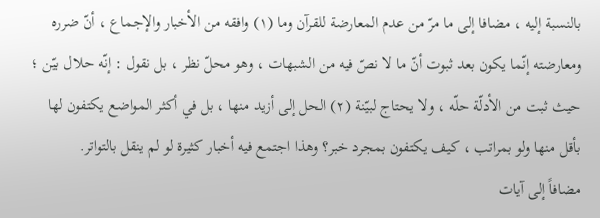بالنسبة إليه ، مضافا إلى ما مرّ من عدم المعارضة للقرآن وما (١) وافقه من الأخبار والإجماع ، أنّ ضرره ومعارضته إنّما يكون بعد ثبوت أنّ ما لا نصّ فيه من الشبهات ، وهو محلّ نظر ، بل نقول : إنّه حلال بيّن ؛ حيث ثبت من الأدلّة حلّه ، ولا يحتاج لبيّنة (٢) الحل إلى أزيد منها ، بل في أكثر المواضع يكتفون لها بأقل منها ولو بمراتب ، كيف يكتفون بمجرد خبر؟ وهذا اجتمع فيه أخبار كثيرة لو لم ينقل بالتواتر.
مضافاً إلى آيات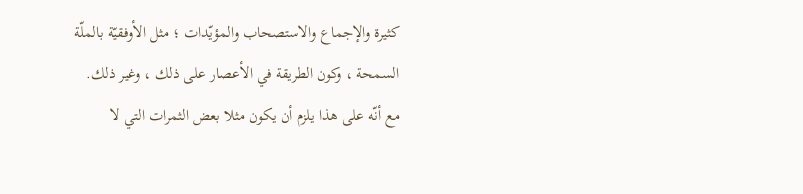كثيرة والإجماع والاستصحاب والمؤيّدات ؛ مثل الأوفقيّة بالملّة السمحة ، وكون الطريقة في الأعصار على ذلك ، وغير ذلك.
مع أنّه على هذا يلزم أن يكون مثلا بعض الثمرات التي لا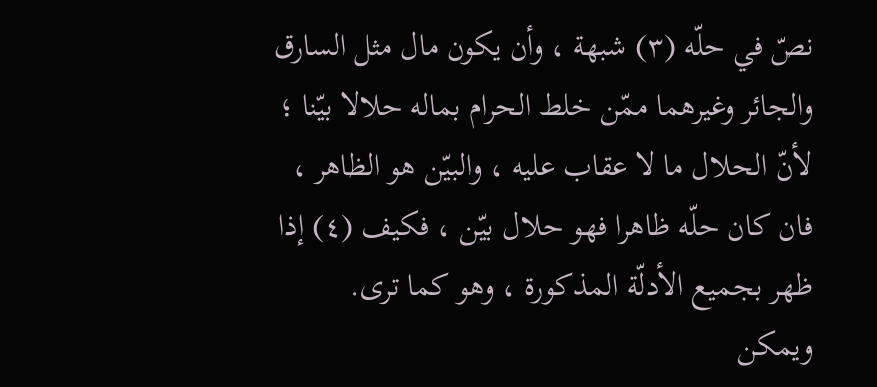نصّ في حلّه (٣) شبهة ، وأن يكون مال مثل السارق والجائر وغيرهما ممّن خلط الحرام بماله حلالا بيّنا ؛ لأنّ الحلال ما لا عقاب عليه ، والبيّن هو الظاهر ، فان كان حلّه ظاهرا فهو حلال بيّن ، فكيف (٤) إذا ظهر بجميع الأدلّة المذكورة ، وهو كما ترى.
ويمكن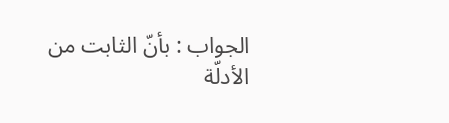الجواب : بأنّ الثابت من الأدلّة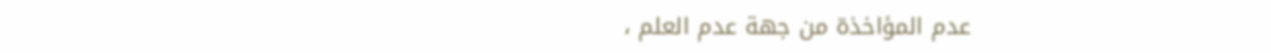عدم المؤاخذة من جهة عدم العلم ،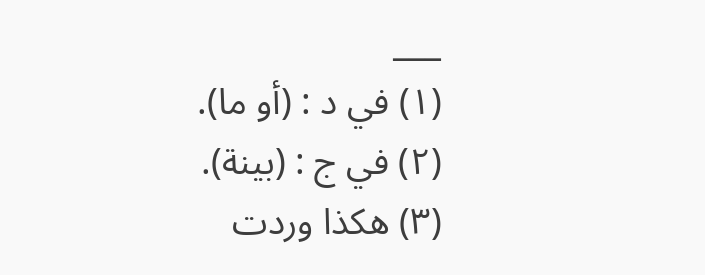___
(١) في د : (أو ما).
(٢) في ج : (بينة).
(٣) هكذا وردت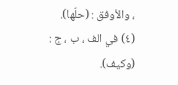، والأوفق : (حلّها).
(٤) في الف ، ب ، ج : (وكيف).